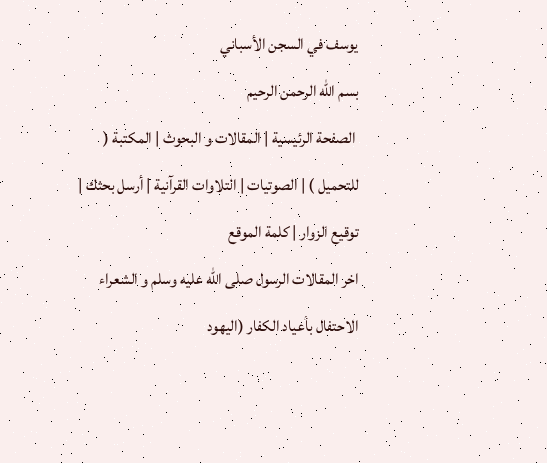يوسف في السجن الأسباني
بسم الله الرحمن الرحيم
 الصفحة الرئيسية | المقالات و البحوث | المكتبة ( للتحميل ) | الصوتيات | التلاوات القرآنية | أرسل بحثك | توقيع الزوار | كلمة الموقع
اخر المقالات الرسول صلى الله عليه وسلم و الشعراء         الاحتفال بأعياد الكفار (اليهود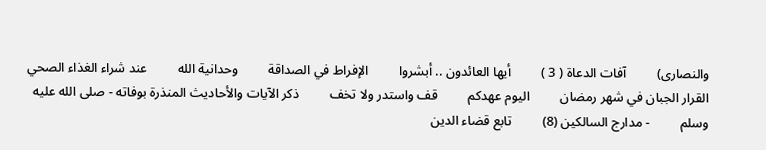والنصارى)         آفات الدعاة ( 3 )         أيها العائدون .. أبشروا         الإفراط في الصداقة         وحدانية الله         عند شراء الغذاء الصحي         القرار الجبان في شهر رمضان         اليوم عهدكم         قف واستدر ولا تخف         ذكر الآيات والأحاديث المنذرة بوفاته - صلى الله عليه وسلم         - مدارج السالكين (8)         تابع قضاء الدين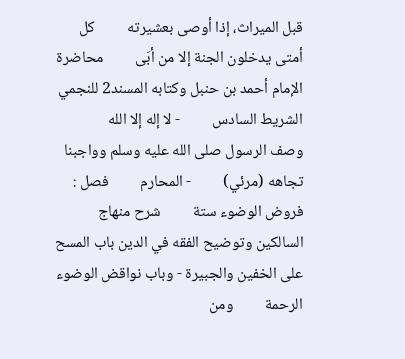قبل الميراث، إذا أوصى بعشيرته         كل أمتى يدخلون الجنة إلا من أبَى         محاضرة الإمام أحمد بن حنبل وكتابه المسند2 للنجمي         الشريط السادس         - لا إله إلا الله         وصف الرسول صلى الله عليه وسلم وواجبنا تجاهه (مرئي)         - المحارم         فصل : فروض الوضوء ستة         شرح منهاج السالكين وتوضيح الفقه في الدين باب المسح على الخفين والجبيرة - وباب نواقض الوضوء         الرحمة         ومن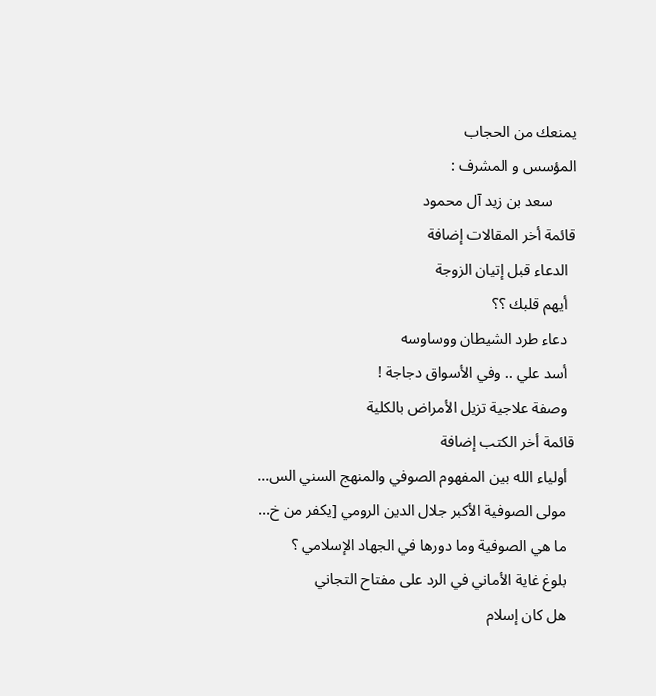يمنعك من الحجاب
المؤسس و المشرف :
      سعد بن زيد آل محمود
قائمة أخر المقالات إضافة
  الدعاء قبل إتيان الزوجة
  أيهم قلبك ؟؟
  دعاء طرد الشيطان ووساوسه
  أسد علي .. وفي الأسواق دجاجة !
  وصفة علاجية تزيل الأمراض بالكلية
قائمة أخر الكتب إضافة
  أولياء الله بين المفهوم الصوفي والمنهج السني الس...
  مولى الصوفية الأكبر جلال الدين الرومي [يكفر من خ...
  ما هي الصوفية وما دورها في الجهاد الإسلامي ؟
  بلوغ غاية الأماني في الرد على مفتاح التجاني
  هل كان إسلام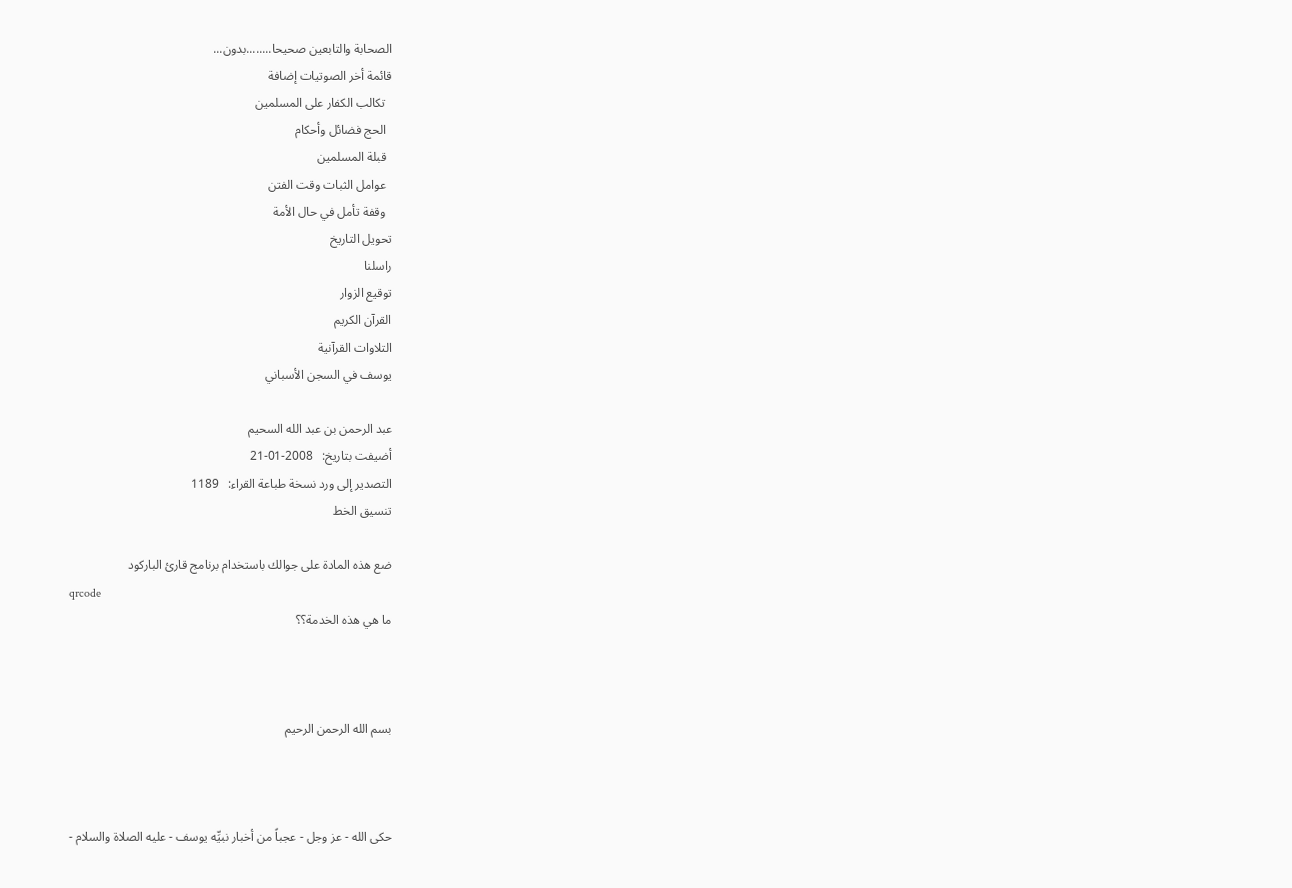الصحابة والتابعين صحيحا........بدون...
قائمة أخر الصوتيات إضافة
  تكالب الكفار على المسلمين
  الحج فضائل وأحكام
  قبلة المسلمين
  عوامل الثبات وقت الفتن
  وقفة تأمل في حال الأمة
تحويل التاريخ
راسلنا
توقيع الزوار
القرآن الكريم
التلاوات القرآنية
يوسف في السجن الأسباني

عبد الرحمن بن عبد الله السحيم
أضيفت بتاريخ:   2008-01-21
التصدير إلى ورد نسخة طباعة القراء:   1189
تنسيق الخط

ضع هذه المادة على جوالك باستخدام برنامج قارئ الباركود
qrcode
ما هي هذه الخدمة؟؟



بسم الله الرحمن الرحيم



حكى الله - عز وجل - عجباً من أخبار نبيِّه يوسف - عليه الصلاة والسلام -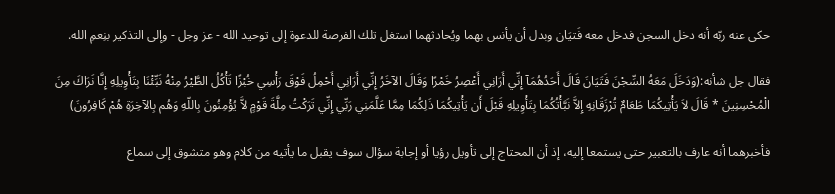حكى عنه ربّه أنه دخل السجن فدخل معه فَتيَان وبدل أن يأنس بهما ويُحادثهما استغل تلك الفرصة للدعوة إلى توحيد الله - عز وجل - وإلى التذكير بنِعمِ الله.

فقال جل شأنه:(وَدَخَلَ مَعَهُ السِّجْنَ فَتَيَانَ قَالَ أَحَدُهُمَآ إِنِّي أَرَانِي أَعْصِرُ خَمْرًا وَقَالَ الآخَرُ إِنِّي أَرَانِي أَحْمِلُ فَوْقَ رَأْسِي خُبْزًا تَأْكُلُ الطَّيْرُ مِنْهُ نَبِّئْنَا بِتَأْوِيلِهِ إِنَّا نَرَاكَ مِنَ الْمُحْسِنِينَ * قَالَ لاَ يَأْتِيكُمَا طَعَامٌ تُرْزَقَانِهِ إِلاَّ نَبَّأْتُكُمَا بِتَأْوِيلِهِ قَبْلَ أَن يَأْتِيكُمَا ذَلِكُمَا مِمَّا عَلَّمَنِي رَبِّي إِنِّي تَرَكْتُ مِلَّةَ قَوْمٍ لاَّ يُؤْمِنُونَ بِاللّهِ وَهُم بِالآخِرَةِ هُمْ كَافِرُونَ)

فأخبرهما أنه عارف بالتعبير حتى يستمعا إليه، إذ أن المحتاج إلى تأويل رؤيا أو إجابة سؤال سوف يقبل ما يأتيه من كلام وهو متشوق إلى سماع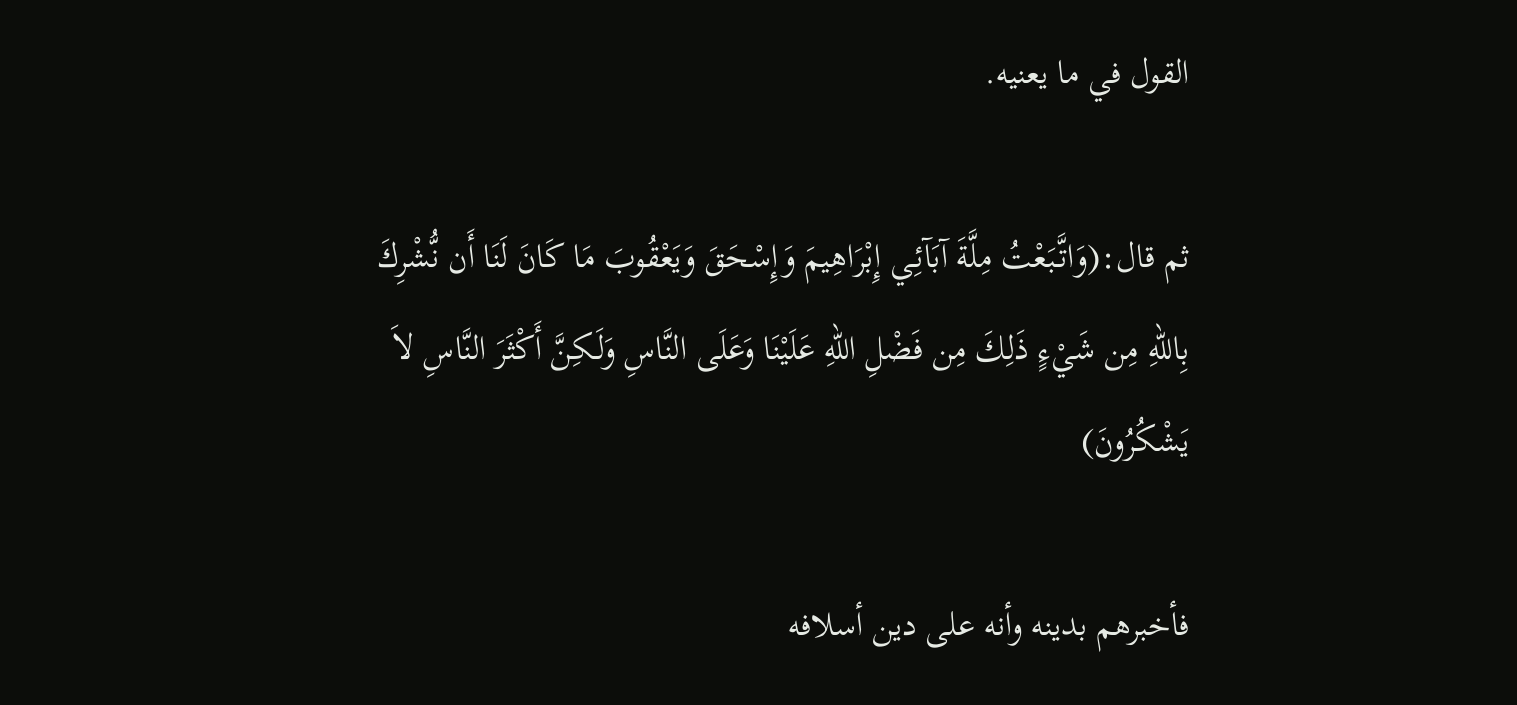القول في ما يعنيه.

ثم قال:(وَاتَّبَعْتُ مِلَّةَ آبَآئِـي إِبْرَاهِيمَ وَإِسْحَقَ وَيَعْقُوبَ مَا كَانَ لَنَا أَن نُّشْرِكَ بِاللّهِ مِن شَيْءٍ ذَلِكَ مِن فَضْلِ اللّهِ عَلَيْنَا وَعَلَى النَّاسِ وَلَـكِنَّ أَكْثَرَ النَّاسِ لاَ يَشْكُرُونَ)

فأخبرهم بدينه وأنه على دين أسلافه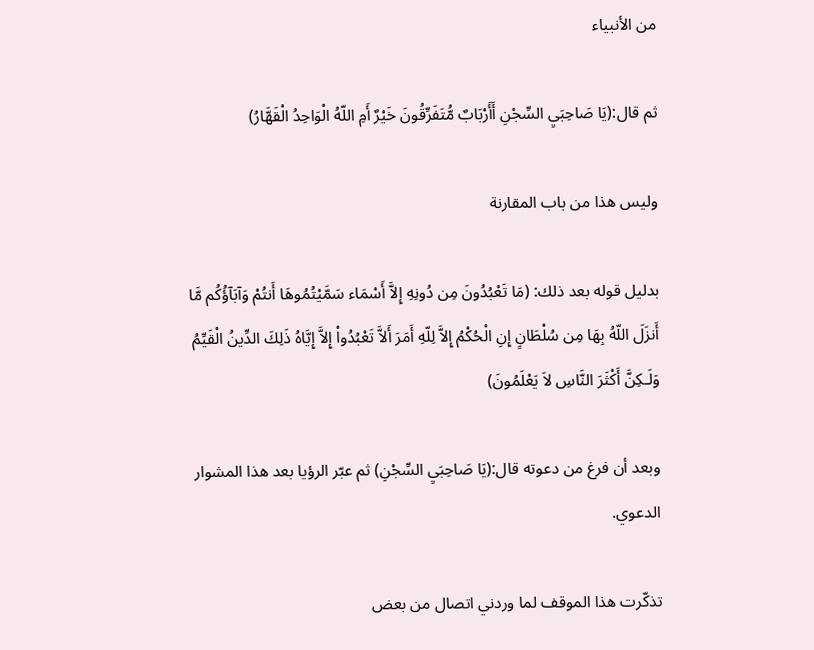من الأنبياء

ثم قال:(يَا صَاحِبَيِ السِّجْنِ أَأَرْبَابٌ مُّتَفَرِّقُونَ خَيْرٌ أَمِ اللّهُ الْوَاحِدُ الْقَهَّارُ)

وليس هذا من باب المقارنة

بدليل قوله بعد ذلك: (مَا تَعْبُدُونَ مِن دُونِهِ إِلاَّ أَسْمَاء سَمَّيْتُمُوهَا أَنتُمْ وَآبَآؤُكُم مَّا أَنزَلَ اللّهُ بِهَا مِن سُلْطَانٍ إِنِ الْحُكْمُ إِلاَّ لِلّهِ أَمَرَ أَلاَّ تَعْبُدُواْ إِلاَّ إِيَّاهُ ذَلِكَ الدِّينُ الْقَيِّمُ وَلَـكِنَّ أَكْثَرَ النَّاسِ لاَ يَعْلَمُونَ)

وبعد أن فرغ من دعوته قال:(يَا صَاحِبَيِ السِّجْنِ) ثم عبّر الرؤيا بعد هذا المشوار الدعوي.

تذكّرت هذا الموقف لما وردني اتصال من بعض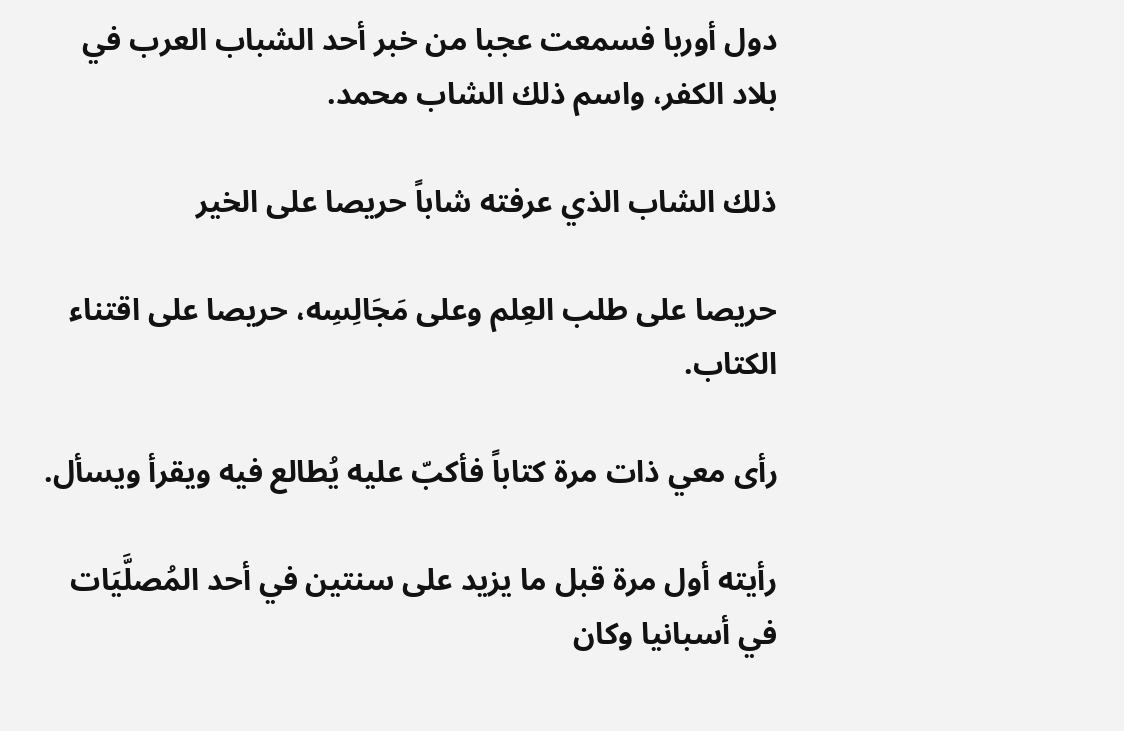دول أوربا فسمعت عجبا من خبر أحد الشباب العرب في بلاد الكفر، واسم ذلك الشاب محمد.

ذلك الشاب الذي عرفته شاباً حريصا على الخير

حريصا على طلب العِلم وعلى مَجَالِسِه، حريصا على اقتناء الكتاب.

رأى معي ذات مرة كتاباً فأكبّ عليه يُطالع فيه ويقرأ ويسأل.

رأيته أول مرة قبل ما يزيد على سنتين في أحد المُصلَّيَات في أسبانيا وكان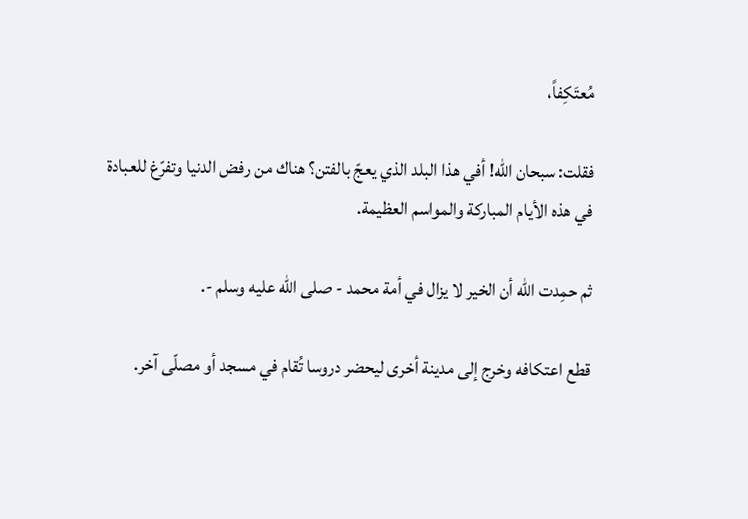مُعتَكِفاً،

فقلت: سبحان الله! أفي هذا البلد الذي يعجّ بالفتن؟ هناك من رفض الدنيا وتفرّغ للعبادة في هذه الأيام المباركة والمواسم العظيمة.

ثم حمِدت الله أن الخير لا يزال في أمة محمد - صلى الله عليه وسلم -.

قطع اعتكافه وخرج إلى مدينة أخرى ليحضر دروسا تُقام في مسجد أو مصلّى آخر.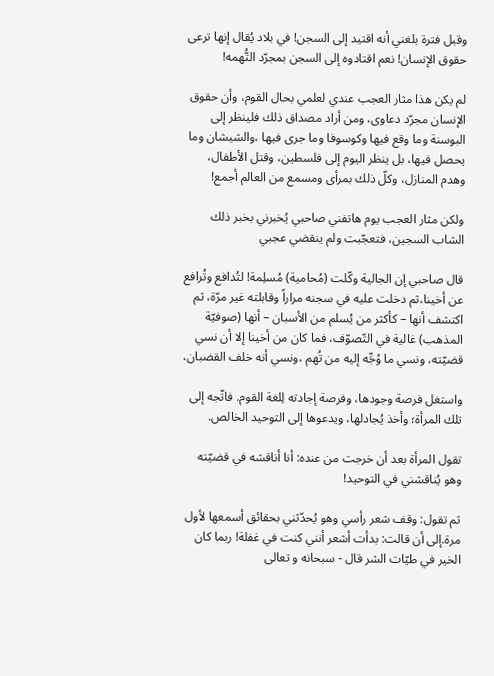وقبل فترة بلغني أنه اقتيد إلى السجن! في بلاد يُقال إنها ترعى حقوق الإنسان! نعم اقتادوه إلى السجن بمجرّد التُّهمه!

لم يكن هذا مثار العجب عندي لعلمي بحال القوم، وأن حقوق الإنسان مجرّد دعاوى، ومن أراد مصداق ذلك فلينظر إلى البوسنة وما وقع فيها وكوسوفا وما جرى فيها ،والشيشان وما يحصل فيها، بل ينظر اليوم إلى فلسطين، وقتل الأطفال، وهدم المنازل، وكلّ ذلك بمرأى ومسمع من العالم أجمع!

ولكن مثار العجب يوم هاتفني صاحبي يُخبرني بخبر ذلك الشاب السجين، فتعجّبت ولم ينقضي عجبي

قال صاحبي إن الجالية وكّلت (مُحامية) مُسلِمة! لتُدافع وتُرافع عن أخينا،ثم دخلت عليه في سجنه مراراً وقابلته غير مرّة، ثم اكتشف أنها – كأكثر من يُسلم من الأسبان – أنها (صوفيّة المذهب) غالية في التّصوّف، فما كان من أخينا إلا أن نسي قضيّته، ونسي ما وُجِّه إليه من تُهم ،ونسي أنه خلف القضبان،

واستغل فرصة وجودها، وفرصة إجادته لِلغة القوم. فاتّجه إلى تلك المرأة؛ وأخذ يُجادلها، ويدعوها إلى التوحيد الخالص.

تقول المرأة بعد أن خرجت من عنده: أنا أناقشه في قضيّته وهو يُناقشني في التوحيد!

ثم تقول: وقف شعر رأسي وهو يُحدّثني بحقائق أسمعها لأول مرة.إلى أن قالت: بدأت أشعر أنني كنت في غفلة! ربما كان الخير في طيّات الشر قال - سبحانه و تعالى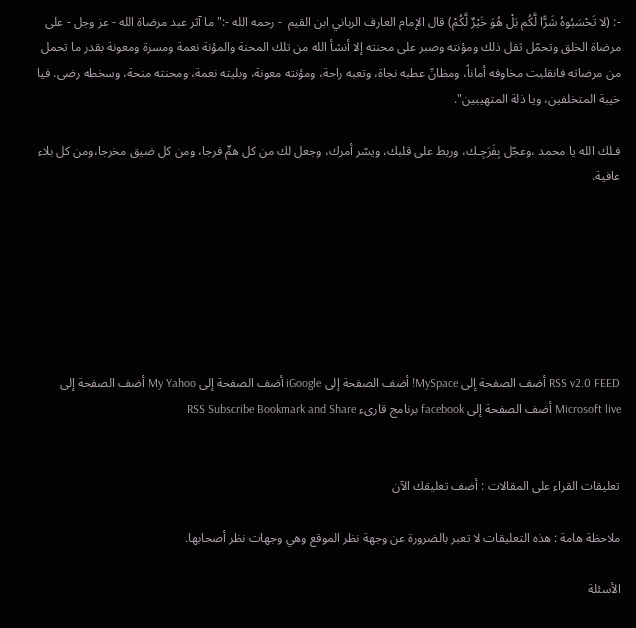-: (لا تَحْسَبُوهُ شَرًّا لَّكُم بَلْ هُوَ خَيْرٌ لَّكُمْ) قال الإمام العارف الرباني ابن القيم  - رحمه الله -:"ما آثر عبد مرضاة الله - عز وجل - على مرضاة الخلق وتحمّل ثقل ذلك ومؤنته وصبر على محنته إلا أنشأ الله من تلك المحنة والمؤنة نعمة ومسرة ومعونة بقدر ما تحمل من مرضاته فانقلبت مخاوفه أماناً، ومظانّ عطبه نجاة، وتعبه راحة، ومؤنته معونة، وبليته نعمة، ومحنته منحة، وسخطه رضى. فيا خيبة المتخلفين، ويا ذلة المتهيبين".

فـلك الله يا محمد ،وعجّل بِفَرَجِـك، وربط على قلبك، ويسّر أمرك، وجعل لك من كل همٍّ فرجا، ومن كل ضيق مخرجا،ومن كل بلاء عافية.







RSS v2.0 FEED أضف الصفحة إلى MySpace! أضف الصفحة إلى iGoogle أضف الصفحة إلى My Yahoo أضف الصفحة إلى Microsoft live أضف الصفحة إلى facebook برنامج قارىء RSS Subscribe Bookmark and Share


تعليقات القراء على المقالات : أضف تعليقك الآن

ملاحظة هامة : هذه التعليقات لا تعبر بالضرورة عن وجهة نظر الموقع وهي وجهات نظر أصحابها.

الأسئلة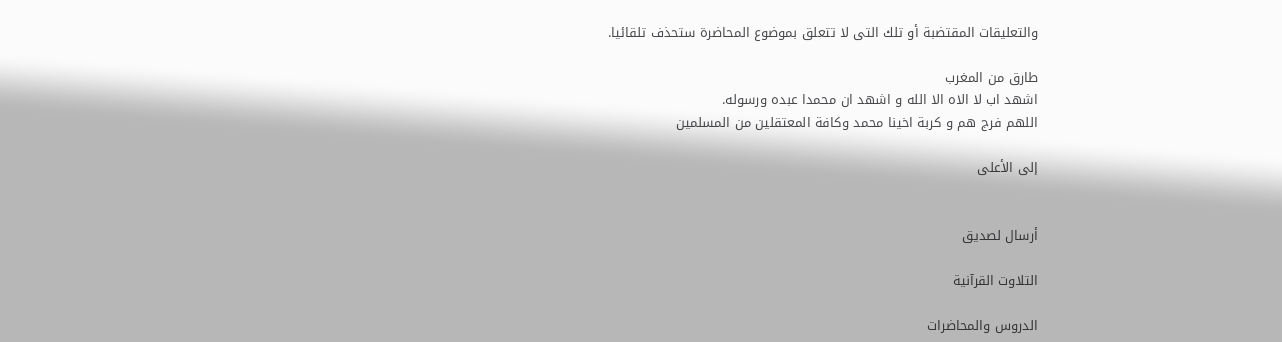والتعليقات المقتضبة أو تلك التى لا تتعلق بموضوع المحاضرة ستحذف تلقائيا.

طارق من المغرب
اشهد اب لا الاه الا الله و اشهد ان محمدا عبده ورسوله.
اللهم فرج هم و كربة اخينا محمد وكافة المعتقلين من المسلمين

إلى الأعلى


أرسال لصديق

التلاوت القرآنية

الدروس والمحاضرات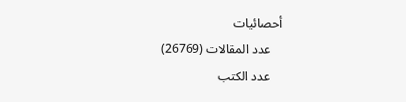أحصائيات
    عدد المقالات (26769)
    عدد الكتب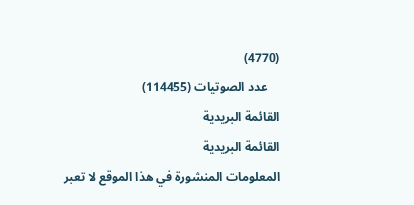(4770)
    عدد الصوتيات (114455)
القائمة البريدية
القائمة البريدية
المعلومات المنشورة في هذا الموقع لا تعبر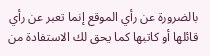بالضرورة عن رأي الموقع إنما تعبر عن رأي قائلها أو كاتبها كما يحق لك الاستفادة من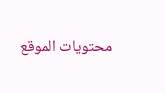محتويات الموقع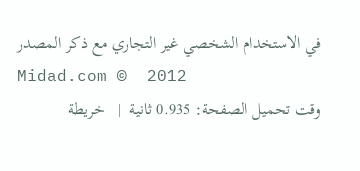في الاستخدام الشخصي غير التجاري مع ذكر المصدر
Midad.com ©  2012
وقت تحميل الصفحة: 0.935 ثانية  |   خريطة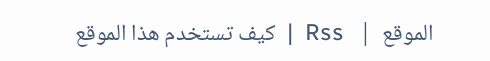الموقع  |   Rss  |  كيف تستخدم هذا الموقع